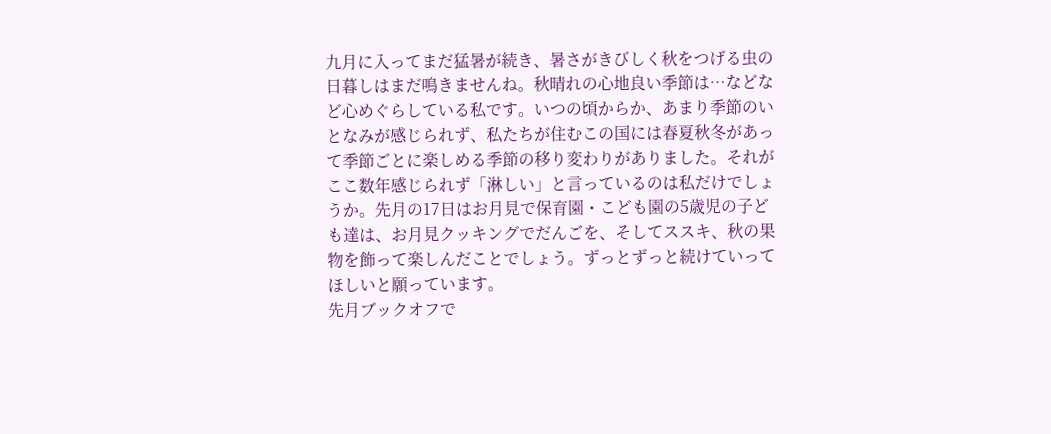九月に入ってまだ猛暑が続き、暑さがきびしく秋をつげる虫の日暮しはまだ鳴きませんね。秋晴れの心地良い季節は…などなど心めぐらしている私です。いつの頃からか、あまり季節のいとなみが感じられず、私たちが住むこの国には春夏秋冬があって季節ごとに楽しめる季節の移り変わりがありました。それがここ数年感じられず「淋しい」と言っているのは私だけでしょうか。先月の17日はお月見で保育園・こども園の5歳児の子ども達は、お月見クッキングでだんごを、そしてススキ、秋の果物を飾って楽しんだことでしょう。ずっとずっと続けていってほしいと願っています。
先月ブックオフで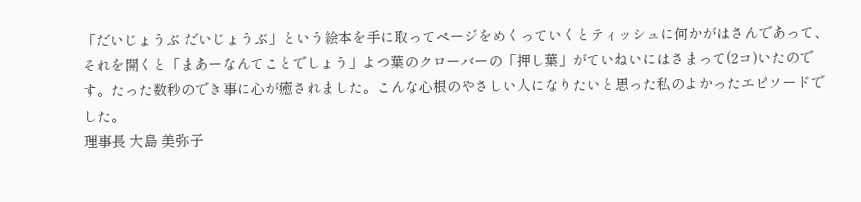「だいじょうぶ だいじょうぶ」という絵本を手に取ってページをめくっていくとティッシュに何かがはさんであって、それを開くと「まあーなんてことでしょう」よつ葉のクローバーの「押し葉」がていねいにはさまって(2コ)いたのです。たった数秒のでき事に心が癒されました。こんな心根のやさしい人になりたいと思った私のよかったエピソードでした。
理事長 大島 美弥子